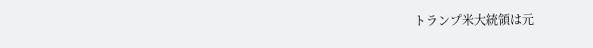トランプ米大統領は元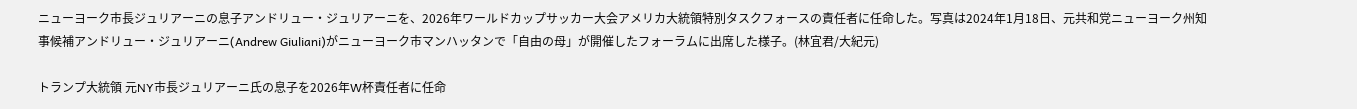ニューヨーク市長ジュリアーニの息子アンドリュー・ジュリアーニを、2026年ワールドカップサッカー大会アメリカ大統領特別タスクフォースの責任者に任命した。写真は2024年1月18日、元共和党ニューヨーク州知事候補アンドリュー・ジュリアーニ(Andrew Giuliani)がニューヨーク市マンハッタンで「自由の母」が開催したフォーラムに出席した様子。(林宜君/大紀元)

トランプ大統領 元NY市長ジュリアーニ氏の息子を2026年W杯責任者に任命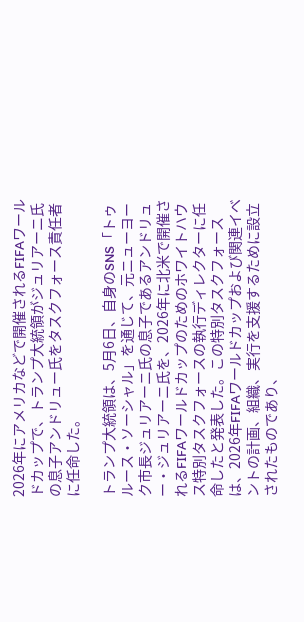2026年にアメリカなどで開催されるFIFAワールドカップで、トランプ大統領がジュリアーニ氏の息子アンドリュー氏をタスクフォース責任者に任命した。

トランプ大統領は、5月6日、自身のSNS「トゥルース・ソーシャル」を通じて、元ニューヨーク市長ジュリアーニ氏の息子であるアンドリュー・ジュリアーニ氏を、2026年に北米で開催されるFIFAワールドカップのためのホワイトハウス特別タスクフォースの執行ディレクターに任命したと発表した。この特別タスクフォースは、2026年FIFAワールドカップおよび関連イベントの計画、組織、実行を支援するために設立されたものであり、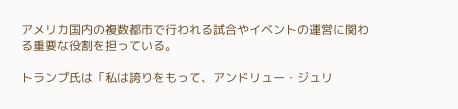アメリカ国内の複数都市で行われる試合やイベントの運営に関わる重要な役割を担っている。

トランプ氏は「私は誇りをもって、アンドリュー・ジュリ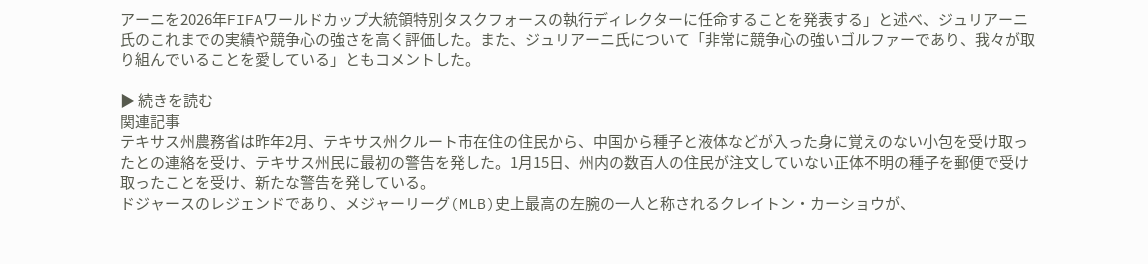アーニを2026年FIFAワールドカップ大統領特別タスクフォースの執行ディレクターに任命することを発表する」と述べ、ジュリアーニ氏のこれまでの実績や競争心の強さを高く評価した。また、ジュリアーニ氏について「非常に競争心の強いゴルファーであり、我々が取り組んでいることを愛している」ともコメントした。

▶ 続きを読む
関連記事
テキサス州農務省は昨年2月、テキサス州クルート市在住の住民から、中国から種子と液体などが入った身に覚えのない小包を受け取ったとの連絡を受け、テキサス州民に最初の警告を発した。1月15日、州内の数百人の住民が注文していない正体不明の種子を郵便で受け取ったことを受け、新たな警告を発している。
ドジャースのレジェンドであり、メジャーリーグ(MLB)史上最高の左腕の一人と称されるクレイトン・カーショウが、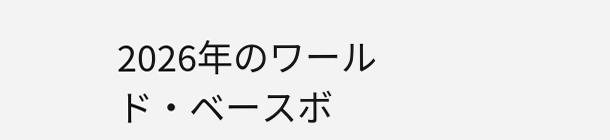2026年のワールド・ベースボ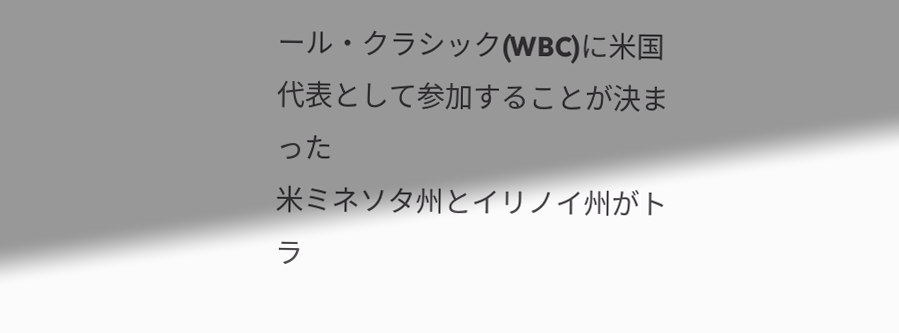ール・クラシック(WBC)に米国代表として参加することが決まった
米ミネソタ州とイリノイ州がトラ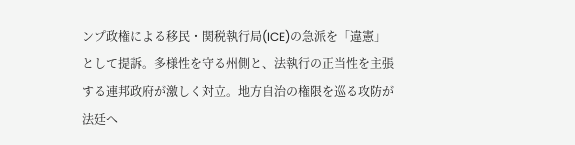ンプ政権による移民・関税執行局(ICE)の急派を「違憲」として提訴。多様性を守る州側と、法執行の正当性を主張する連邦政府が激しく対立。地方自治の権限を巡る攻防が法廷へ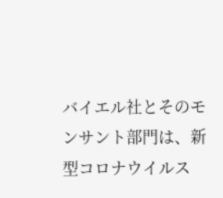バイエル社とそのモンサント部門は、新型コロナウイルス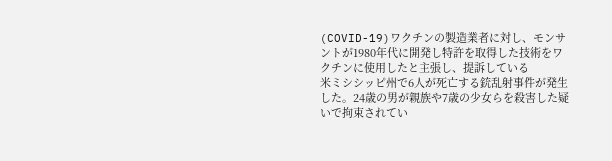(COVID-19)ワクチンの製造業者に対し、モンサントが1980年代に開発し特許を取得した技術をワクチンに使用したと主張し、提訴している
米ミシシッピ州で6人が死亡する銃乱射事件が発生した。24歳の男が親族や7歳の少女らを殺害した疑いで拘束されてい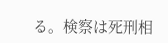る。検察は死刑相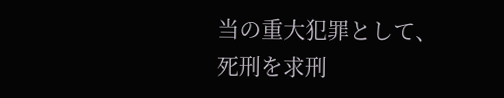当の重大犯罪として、死刑を求刑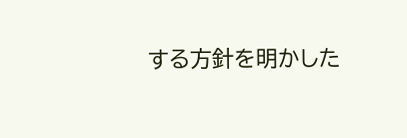する方針を明かした